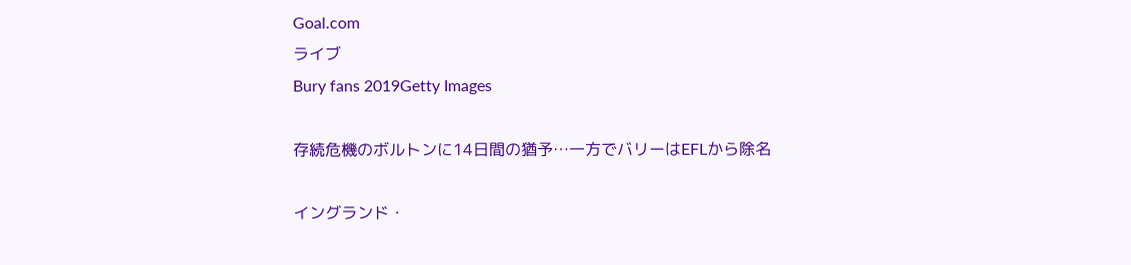Goal.com
ライブ
Bury fans 2019Getty Images

存続危機のボルトンに14日間の猶予…一方でバリーはEFLから除名

イングランド・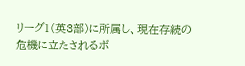リーグ1(英3部)に所属し、現在存続の危機に立たされるボ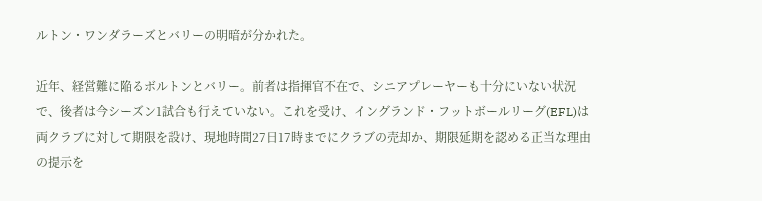ルトン・ワンダラーズとバリーの明暗が分かれた。

近年、経営難に陥るボルトンとバリー。前者は指揮官不在で、シニアプレーヤーも十分にいない状況で、後者は今シーズン1試合も行えていない。これを受け、イングランド・フットボールリーグ(EFL)は両クラブに対して期限を設け、現地時間27日17時までにクラブの売却か、期限延期を認める正当な理由の提示を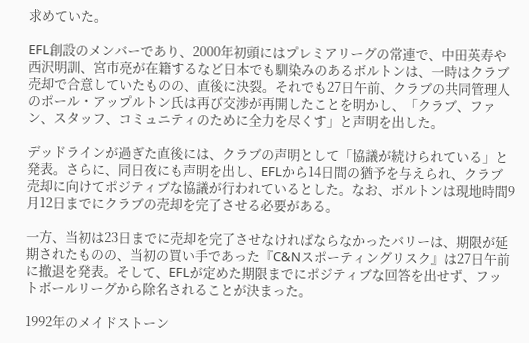求めていた。

EFL創設のメンバーであり、2000年初頭にはプレミアリーグの常連で、中田英寿や西沢明訓、宮市亮が在籍するなど日本でも馴染みのあるボルトンは、一時はクラブ売却で合意していたものの、直後に決裂。それでも27日午前、クラブの共同管理人のポール・アップルトン氏は再び交渉が再開したことを明かし、「クラブ、ファン、スタッフ、コミュニティのために全力を尽くす」と声明を出した。

デッドラインが過ぎた直後には、クラブの声明として「協議が続けられている」と発表。さらに、同日夜にも声明を出し、EFLから14日間の猶予を与えられ、クラブ売却に向けてポジティブな協議が行われているとした。なお、ボルトンは現地時間9月12日までにクラブの売却を完了させる必要がある。

一方、当初は23日までに売却を完了させなければならなかったバリーは、期限が延期されたものの、当初の買い手であった『C&Nスポーティングリスク』は27日午前に撤退を発表。そして、EFLが定めた期限までにポジティブな回答を出せず、フットボールリーグから除名されることが決まった。

1992年のメイドストーン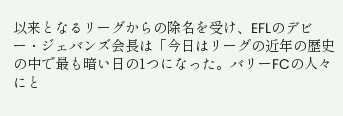以来となるリーグからの除名を受け、EFLのデビー・ジェバンズ会長は「今日はリーグの近年の歴史の中で最も暗い日の1つになった。バリーFCの人々にと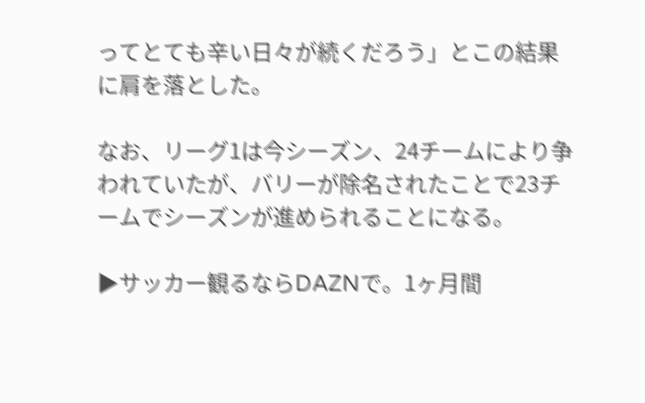ってとても辛い日々が続くだろう」とこの結果に肩を落とした。

なお、リーグ1は今シーズン、24チームにより争われていたが、バリーが除名されたことで23チームでシーズンが進められることになる。

▶サッカー観るならDAZNで。1ヶ月間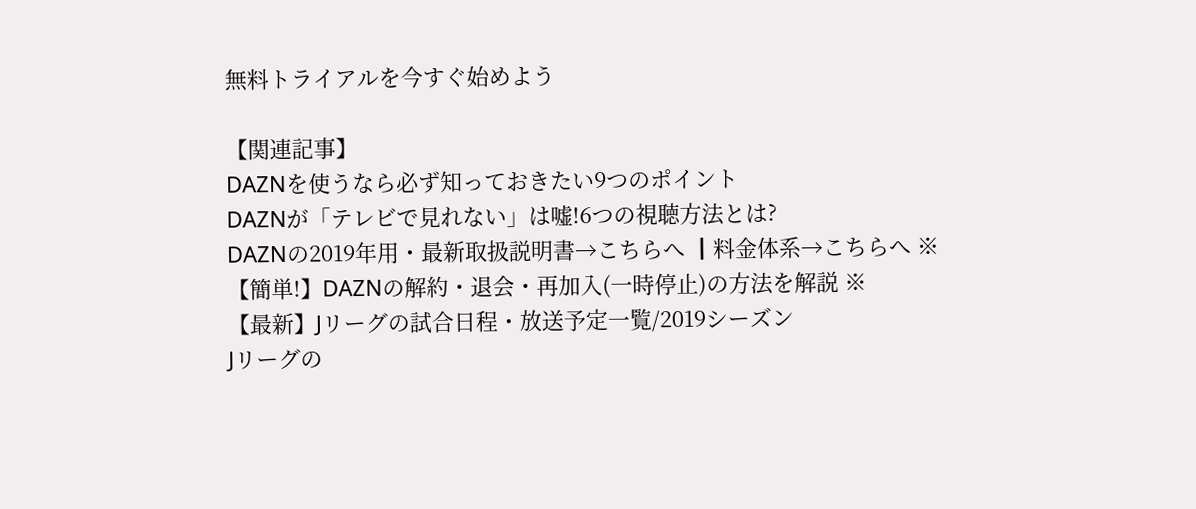無料トライアルを今すぐ始めよう

【関連記事】
DAZNを使うなら必ず知っておきたい9つのポイント
DAZNが「テレビで見れない」は嘘!6つの視聴方法とは?
DAZNの2019年用・最新取扱説明書→こちらへ ┃料金体系→こちらへ ※
【簡単!】DAZNの解約・退会・再加入(一時停止)の方法を解説 ※
【最新】Jリーグの試合日程・放送予定一覧/2019シーズン
Jリーグの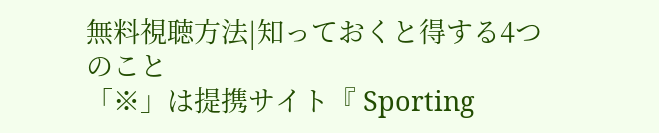無料視聴方法|知っておくと得する4つのこと
「※」は提携サイト『 Sporting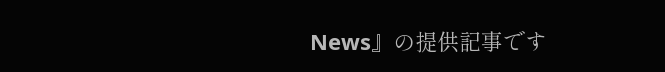News』の提供記事です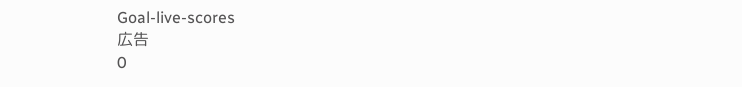Goal-live-scores
広告
0